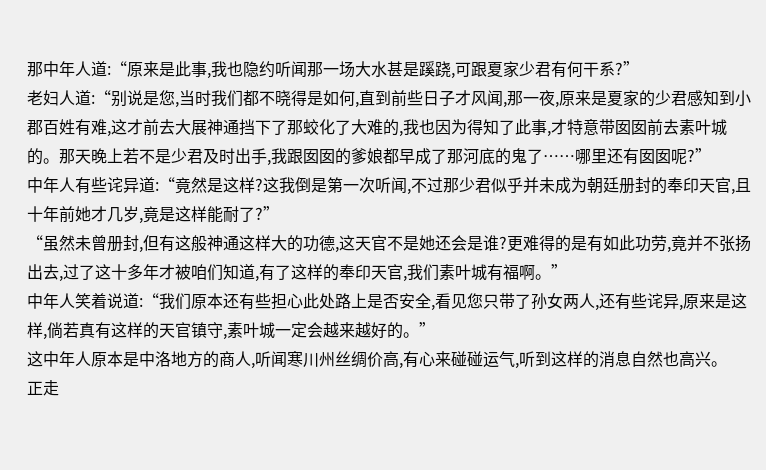那中年人道:“原来是此事,我也隐约听闻那一场大水甚是蹊跷,可跟夏家少君有何干系?”
老妇人道:“别说是您,当时我们都不晓得是如何,直到前些日子才风闻,那一夜,原来是夏家的少君感知到小郡百姓有难,这才前去大展神通挡下了那蛟化了大难的,我也因为得知了此事,才特意带囡囡前去素叶城的。那天晚上若不是少君及时出手,我跟囡囡的爹娘都早成了那河底的鬼了……哪里还有囡囡呢?”
中年人有些诧异道:“竟然是这样?这我倒是第一次听闻,不过那少君似乎并未成为朝廷册封的奉印天官,且十年前她才几岁,竟是这样能耐了?”
“虽然未曾册封,但有这般神通这样大的功德,这天官不是她还会是谁?更难得的是有如此功劳,竟并不张扬出去,过了这十多年才被咱们知道,有了这样的奉印天官,我们素叶城有福啊。”
中年人笑着说道:“我们原本还有些担心此处路上是否安全,看见您只带了孙女两人,还有些诧异,原来是这样,倘若真有这样的天官镇守,素叶城一定会越来越好的。”
这中年人原本是中洛地方的商人,听闻寒川州丝绸价高,有心来碰碰运气,听到这样的消息自然也高兴。
正走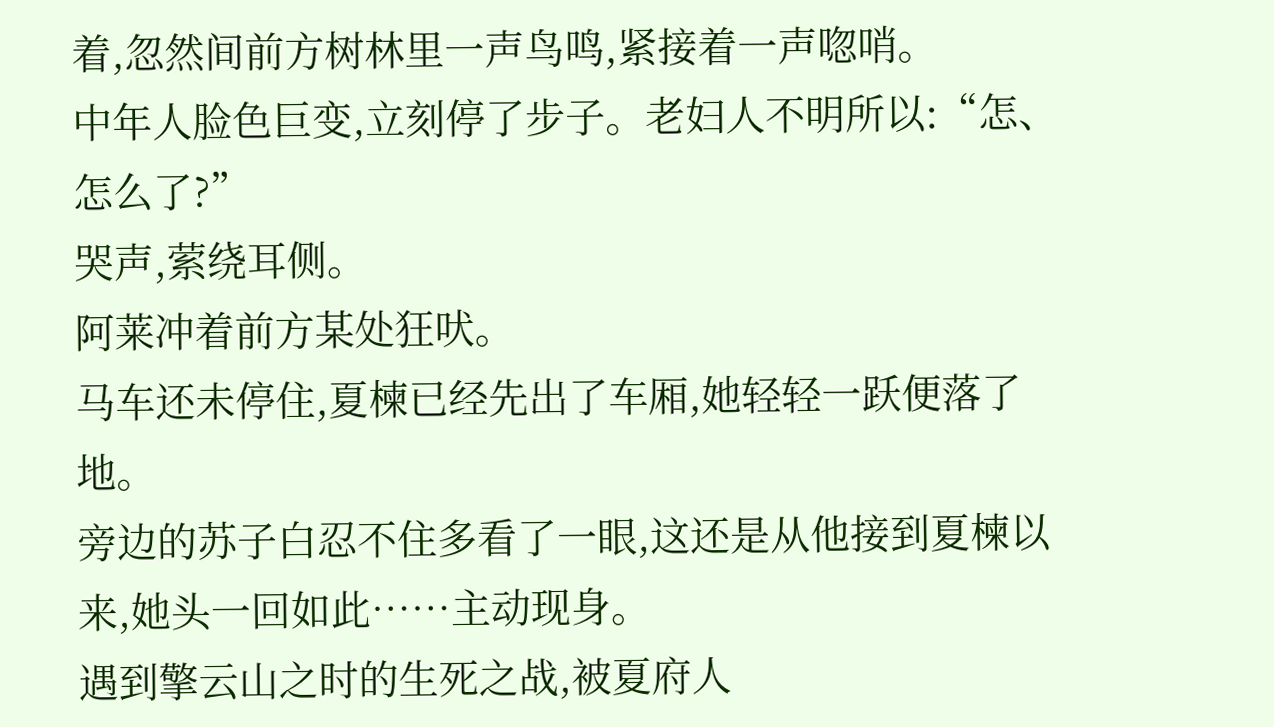着,忽然间前方树林里一声鸟鸣,紧接着一声唿哨。
中年人脸色巨变,立刻停了步子。老妇人不明所以:“怎、怎么了?”
哭声,萦绕耳侧。
阿莱冲着前方某处狂吠。
马车还未停住,夏楝已经先出了车厢,她轻轻一跃便落了地。
旁边的苏子白忍不住多看了一眼,这还是从他接到夏楝以来,她头一回如此……主动现身。
遇到擎云山之时的生死之战,被夏府人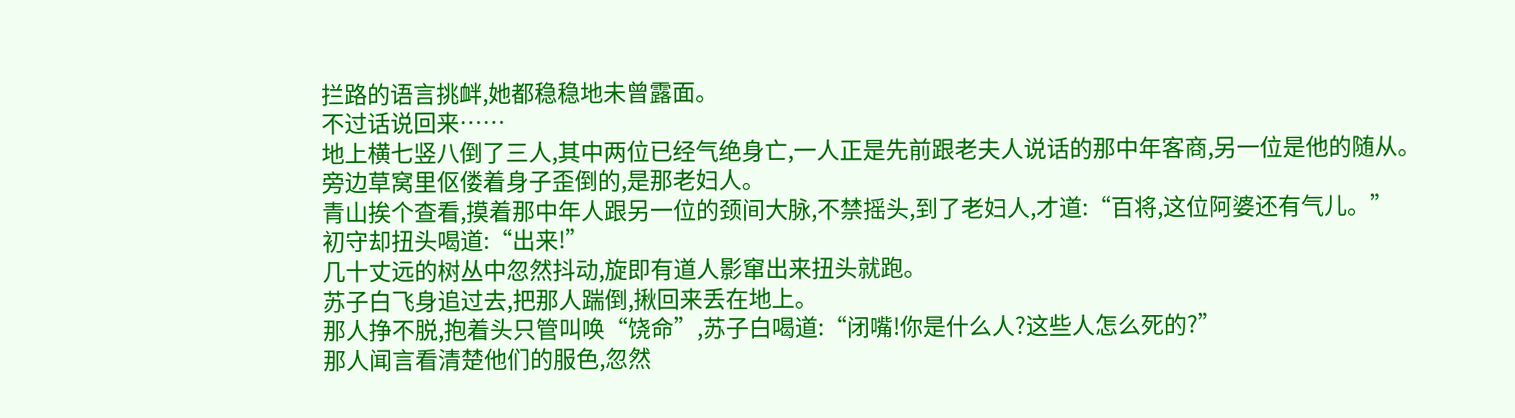拦路的语言挑衅,她都稳稳地未曾露面。
不过话说回来……
地上横七竖八倒了三人,其中两位已经气绝身亡,一人正是先前跟老夫人说话的那中年客商,另一位是他的随从。
旁边草窝里伛偻着身子歪倒的,是那老妇人。
青山挨个查看,摸着那中年人跟另一位的颈间大脉,不禁摇头,到了老妇人,才道:“百将,这位阿婆还有气儿。”
初守却扭头喝道:“出来!”
几十丈远的树丛中忽然抖动,旋即有道人影窜出来扭头就跑。
苏子白飞身追过去,把那人踹倒,揪回来丢在地上。
那人挣不脱,抱着头只管叫唤“饶命”,苏子白喝道:“闭嘴!你是什么人?这些人怎么死的?”
那人闻言看清楚他们的服色,忽然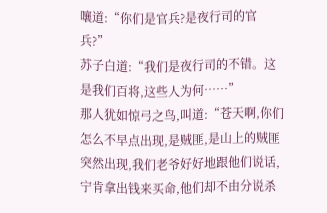嚷道:“你们是官兵?是夜行司的官兵?”
苏子白道:“我们是夜行司的不错。这是我们百将,这些人为何……”
那人犹如惊弓之鸟,叫道:“苍天啊,你们怎么不早点出现,是贼匪,是山上的贼匪突然出现,我们老爷好好地跟他们说话,宁肯拿出钱来买命,他们却不由分说杀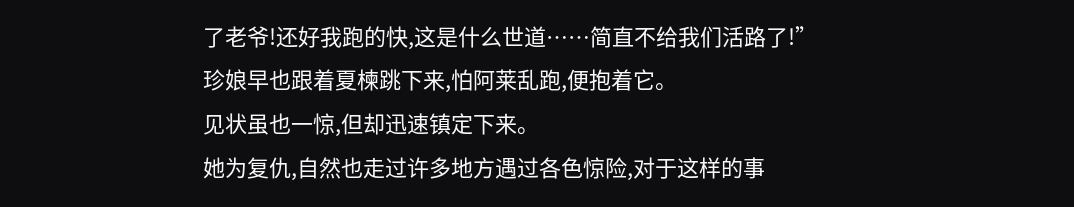了老爷!还好我跑的快,这是什么世道……简直不给我们活路了!”
珍娘早也跟着夏楝跳下来,怕阿莱乱跑,便抱着它。
见状虽也一惊,但却迅速镇定下来。
她为复仇,自然也走过许多地方遇过各色惊险,对于这样的事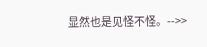显然也是见怪不怪。-->>